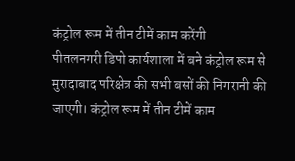कंट्रोल रूम में तीन टीमें काम करेंगी
पीतलनगरी डिपो कार्यशाला में बने कंट्रोल रूम से मुरादाबाद परिक्षेत्र की सभी बसों की निगरानी की जाएगी। कंट्रोल रूम में तीन टीमें काम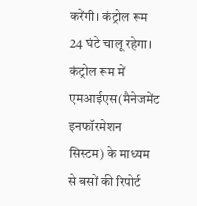करेंगी। कंट्रोल रूम 24 घंटे चालू रहेगा। कंट्रोल रूम में एमआईएस(मैनेजमेंट इनफॉरमेशन सिस्टम) के माध्यम से बसों की रिपोर्ट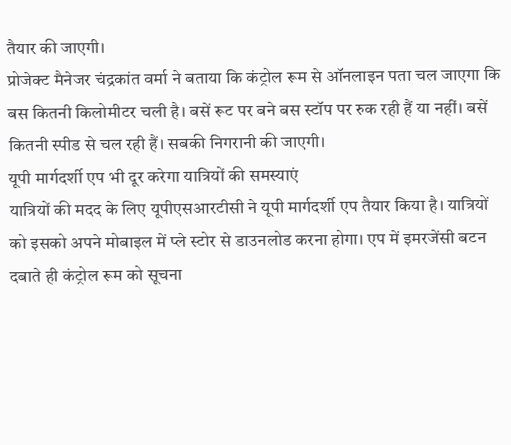तैयार की जाएगी।
प्रोजेक्ट मैनेजर चंद्रकांत वर्मा ने बताया कि कंट्रोल रूम से ऑनलाइन पता चल जाएगा कि बस कितनी किलोमीटर चली है। बसें रूट पर बने बस स्टॉप पर रुक रही हैं या नहीं। बसें कितनी स्पीड से चल रही हैं। सबकी निगरानी की जाएगी।
यूपी मार्गदर्शी एप भी दूर करेगा यात्रियों की समस्याएं
यात्रियों की मदद के लिए यूपीएसआरटीसी ने यूपी मार्गदर्शी एप तैयार किया है। यात्रियों को इसको अपने मोबाइल में प्ले स्टोर से डाउनलोड करना होगा। एप में इमरजेंसी बटन दबाते ही कंट्रोल रूम को सूचना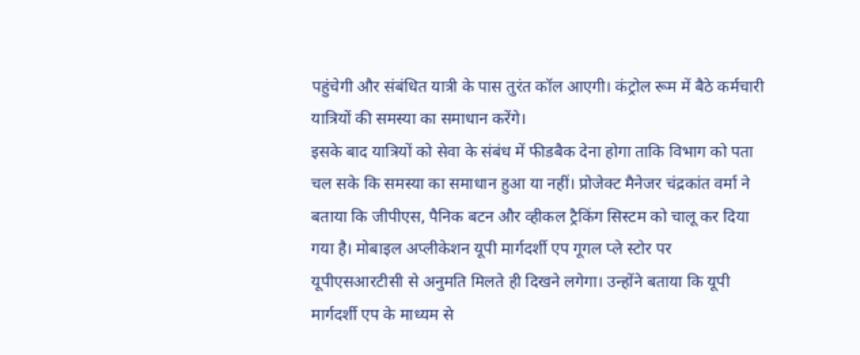पहुंचेगी और संबंधित यात्री के पास तुरंत कॉल आएगी। कंट्रोल रूम में बैठे कर्मचारी यात्रियों की समस्या का समाधान करेंगे।
इसके बाद यात्रियों को सेवा के संबंध में फीडबैक देना होगा ताकि विभाग को पता चल सके कि समस्या का समाधान हुआ या नहीं। प्रोजेक्ट मैनेजर चंद्रकांत वर्मा ने बताया कि जीपीएस, पैनिक बटन और व्हीकल ट्रैकिंग सिस्टम को चालू कर दिया गया है। मोबाइल अप्लीकेशन यूपी मार्गदर्शी एप गूगल प्ले स्टोर पर यूपीएसआरटीसी से अनुमति मिलते ही दिखने लगेगा। उन्होंने बताया कि यूपी मार्गदर्शी एप के माध्यम से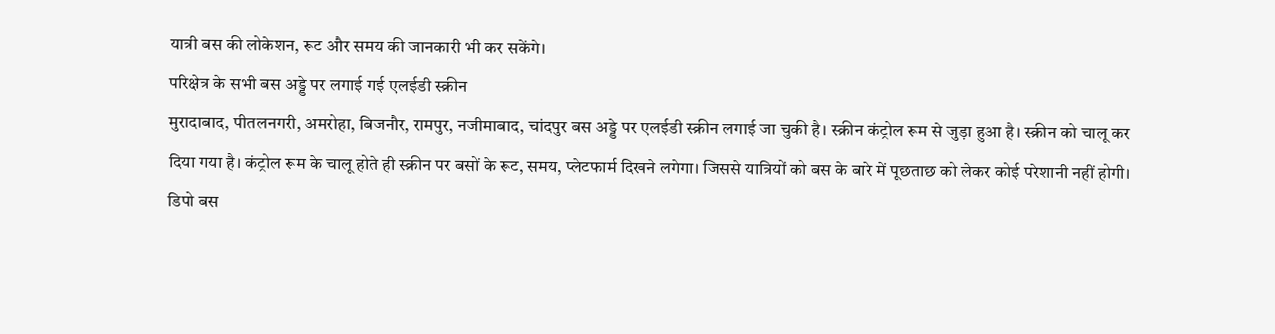यात्री बस की लोकेशन, रूट और समय की जानकारी भी कर सकेंगे।
परिक्षेत्र के सभी बस अड्डे पर लगाई गई एलईडी स्क्रीन
मुरादाबाद, पीतलनगरी, अमरोहा, बिजनौर, रामपुर, नजीमाबाद, चांदपुर बस अड्डे पर एलईडी स्क्रीन लगाई जा चुकी है। स्क्रीन कंट्रोल रूम से जुड़ा हुआ है। स्क्रीन को चालू कर दिया गया है। कंट्रोल रूम के चालू होते ही स्क्रीन पर बसों के रूट, समय, प्लेटफार्म दिखने लगेगा। जिससे यात्रियों को बस के बारे में पूछताछ को लेकर कोई परेशानी नहीं होगी।
डिपो बस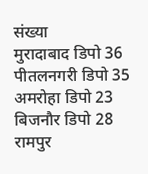संख्या
मुरादाबाद डिपो 36
पीतलनगरी डिपो 35
अमरोहा डिपो 23
बिजनौर डिपो 28
रामपुर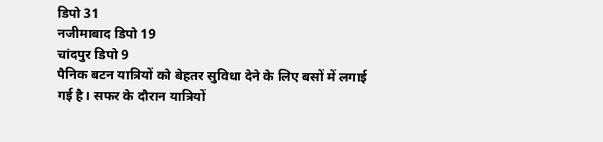डिपो 31
नजीमाबाद डिपो 19
चांदपुर डिपो 9
पैनिक बटन यात्रियों को बेहतर सुविधा देने के लिए बसों में लगाई गई है। सफर के दौरान यात्रियों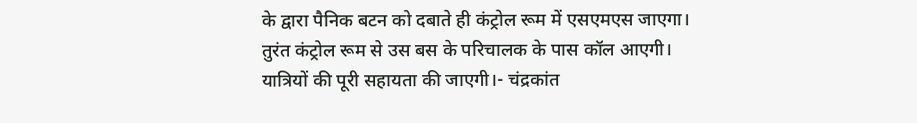के द्वारा पैनिक बटन को दबाते ही कंट्रोल रूम में एसएमएस जाएगा। तुरंत कंट्रोल रूम से उस बस के परिचालक के पास कॉल आएगी। यात्रियों की पूरी सहायता की जाएगी।- चंद्रकांत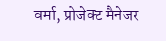वर्मा, प्रोजेक्ट मैनेजर